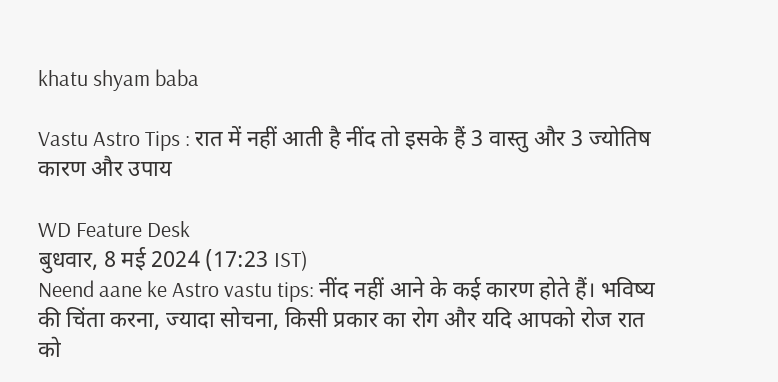khatu shyam baba

Vastu Astro Tips : रात में नहीं आती है नींद तो इसके हैं 3 वास्तु और 3 ज्योतिष कारण और उपाय

WD Feature Desk
बुधवार, 8 मई 2024 (17:23 IST)
Neend aane ke Astro vastu tips: नींद नहीं आने के कई कारण होते हैं। भविष्य की चिंता करना, ज्यादा सोचना, किसी प्रकार का रोग और यदि आपको रोज रात को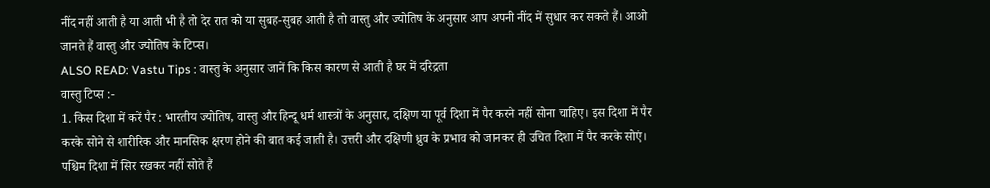नींद नहीं आती है या आती भी है तो देर रात को या सुबह-सुबह आती है तो वास्तु और ज्योतिष के अनुसार आप अपनी नींद में सुधार कर सकते हैं। आओ जानते हैं वास्तु और ज्योतिष के टिप्स।
ALSO READ: Vastu Tips : वास्तु के अनुसार जानें कि किस कारण से आती है घर में दरिद्रता
वास्तु टिप्स :-
1. किस दिशा में करें पैर : भारतीय ज्योतिष, वास्तु और हिन्दू धर्म शास्त्रों के अनुसार, दक्षिण या पूर्व दिशा में पैर करने नहीं सोना चाहिए। इस दिशा में पैर करके सोने से शारीरिक और मानसिक क्षरण होने की बात कई जाती है। उत्तरी और दक्षिणी ध्रुव के प्रभाव को जानकर ही उचित दिशा में पैर करके सोएं। पश्चिम दिशा में सिर रखकर नहीं सोते हैं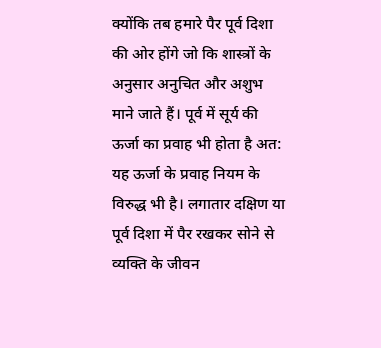क्योंकि तब हमारे पैर पूर्व दिशा की ओर होंगे जो कि शास्त्रों के अनुसार अनुचित और अशुभ माने जाते हैं। पूर्व में सूर्य की ऊर्जा का प्रवाह भी होता है अत: यह ऊर्जा के प्रवाह नियम के विरुद्ध भी है। लगातार दक्षिण या पूर्व दिशा में पैर रखकर सोने से व्यक्ति के जीवन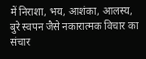में निराशा, भय, आशंका, आलस्य, बुरे स्वपन जैसे नकारात्मक विचार का संचार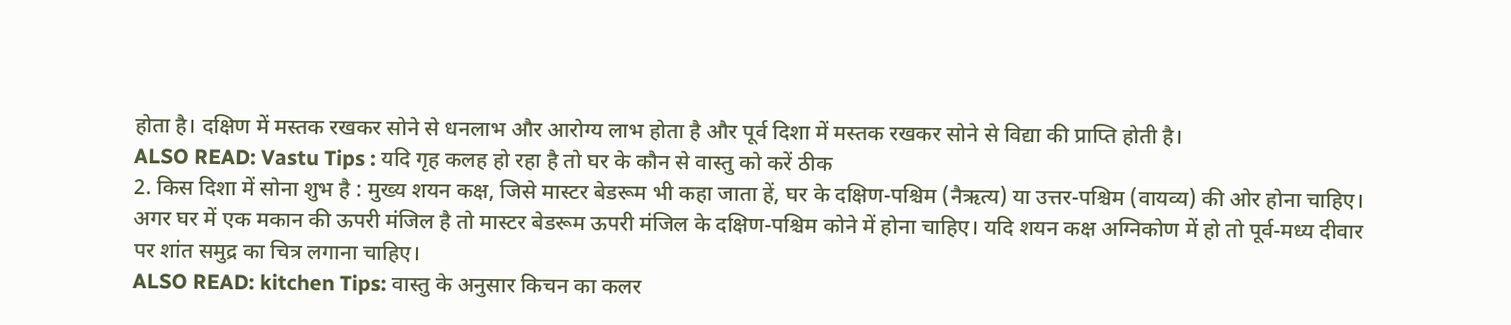होता है। दक्षिण में मस्तक रखकर सोने से धनलाभ और आरोग्य लाभ होता है और पूर्व दिशा में मस्तक रखकर सोने से विद्या की प्राप्ति होती है।
ALSO READ: Vastu Tips : यदि गृह कलह हो रहा है तो घर के कौन से वास्तु को करें ठीक
2. किस दिशा में सोना शुभ है : मुख्य शयन कक्ष, जिसे मास्टर बेडरूम भी कहा जाता हें, घर के दक्षिण-पश्चिम (नैऋत्य) या उत्तर-पश्चिम (वायव्य) की ओर होना चाहिए। अगर घर में एक मकान की ऊपरी मंजिल है तो मास्टर बेडरूम ऊपरी मंजिल के दक्षिण-पश्चिम कोने में होना चाहिए। यदि शयन कक्ष अग्निकोण में हो तो पूर्व-मध्य दीवार पर शांत समुद्र का चित्र लगाना चाहिए।
ALSO READ: kitchen Tips: वास्तु के अनुसार किचन का कलर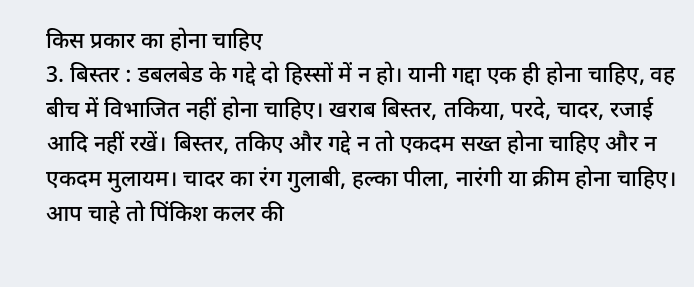किस प्रकार का होना चाहिए
3. बिस्तर : डबलबेड के गद्दे दो हिस्सों में न हो। यानी गद्दा एक ही होना चाहिए, वह बीच में विभाजित नहीं होना चाहिए। खराब बिस्तर, तकिया, परदे, चादर, रजाई आदि नहीं रखें। बिस्तर, तकिए और गद्दे न तो एकदम सख्‍त होना चाहिए और न एकदम मुलायम। चादर का रंग गुलाबी, हल्का पीला, नारंगी या क्रीम होना चाहिए। आप चाहे तो पिंकिश कलर की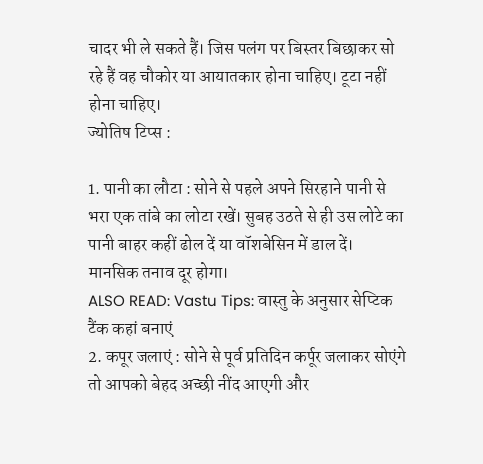चादर भी ले सकते हैं। जिस पलंग पर बिस्तर बिछाकर सो रहे हैं वह चौकोर या आयातकार होना चाहिए। टूटा नहीं होना चाहिए।
ज्योतिष टिप्स :

1. पानी का लौटा : सोने से पहले अपने सिरहाने पानी से भरा एक तांबे का लोटा रखें। सुबह उठते से ही उस लोटे का पानी बाहर कहीं ढोल दें या वॉशबेसिन में डाल दें। मानसिक तनाव दूर होगा।
ALSO READ: Vastu Tips: वास्तु के अनुसार सेप्टिक टैंक कहां बनाएं
2. कपूर जलाएं : सोने से पूर्व प्रतिदिन कर्पूर जलाकर सोएंगे तो आपको बेहद अच्‍छी नींद आएगी और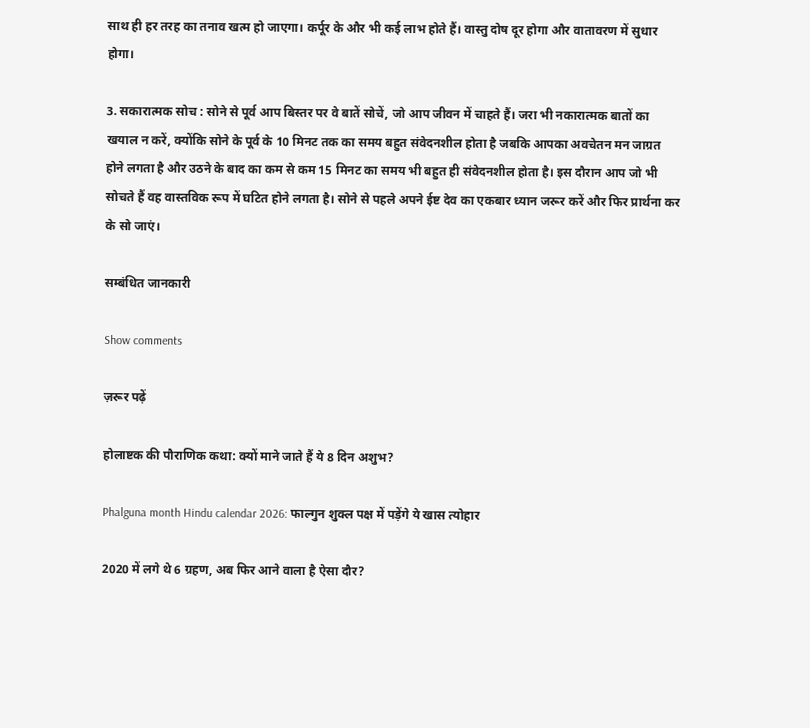साथ ही हर तरह का तनाव खत्म हो जाएगा। कर्पूर के और भी कई लाभ होते हैं। वास्तु दोष दूर होगा और वातावरण में सुधार होगा।

3. सकारात्मक सोच : सोने से पूर्व आप बिस्तर पर वे बातें सोचें, जो आप जीवन में चाहते हैं। जरा भी नकारात्मक बातों का खयाल न करें, क्योंकि सोने के पूर्व के 10 मिनट तक का समय बहुत संवेदनशील होता है जबकि आपका अवचेतन मन जाग्रत होने लगता है और उठने के बाद का कम से कम 15 मिनट का समय भी बहुत ही संवेदनशील होता है। इस दौरान आप जो भी सोचते हैं वह वास्तविक रूप में घटित होने लगता है। सोने से पहले अपने ईष्ट देव का एकबार ध्यान जरूर करें और फिर प्रार्थना कर के सो जाएं।

सम्बंधित जानकारी

Show comments

ज़रूर पढ़ें

होलाष्टक की पौराणिक कथा: क्यों माने जाते हैं ये 8 दिन अशुभ?

Phalguna month Hindu calendar 2026: फाल्गुन शुक्ल पक्ष में पड़ेंगे ये खास त्योहार

2020 में लगे थे 6 ग्रहण, अब फिर आने वाला है ऐसा दौर?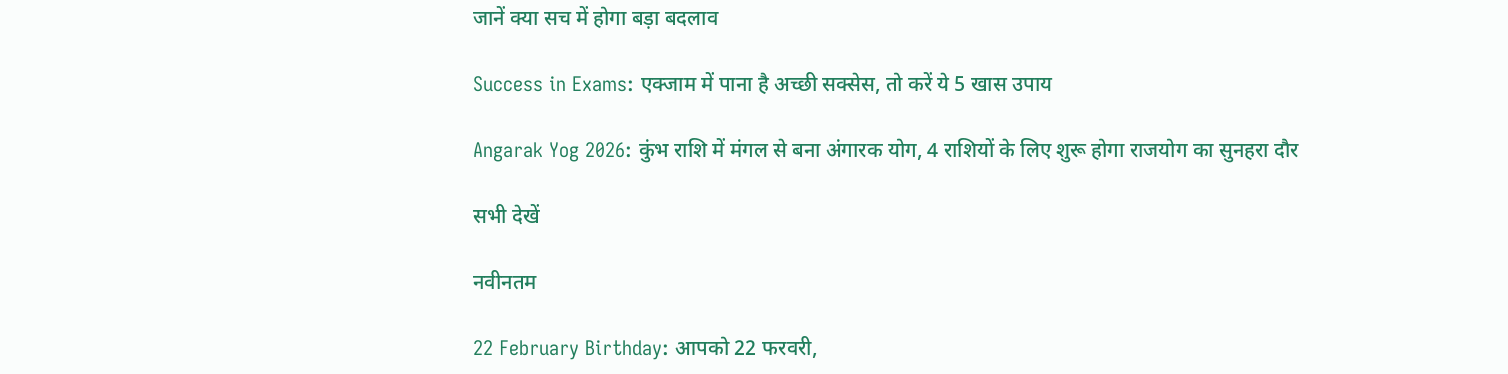जानें क्या सच में होगा बड़ा बदलाव

Success in Exams: एक्जाम में पाना है अच्छी सक्सेस, तो करें ये 5 खास उपाय

Angarak Yog 2026: कुंभ राशि में मंगल से बना अंगारक योग, 4 राशियों के लिए शुरू होगा राजयोग का सुनहरा दौर

सभी देखें

नवीनतम

22 February Birthday: आपको 22 फरवरी,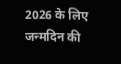2026 के लिए जन्मदिन की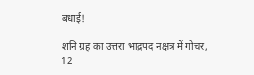बधाई!

शनि ग्रह का उत्तरा भाद्रपद नक्षत्र में गोचर, 12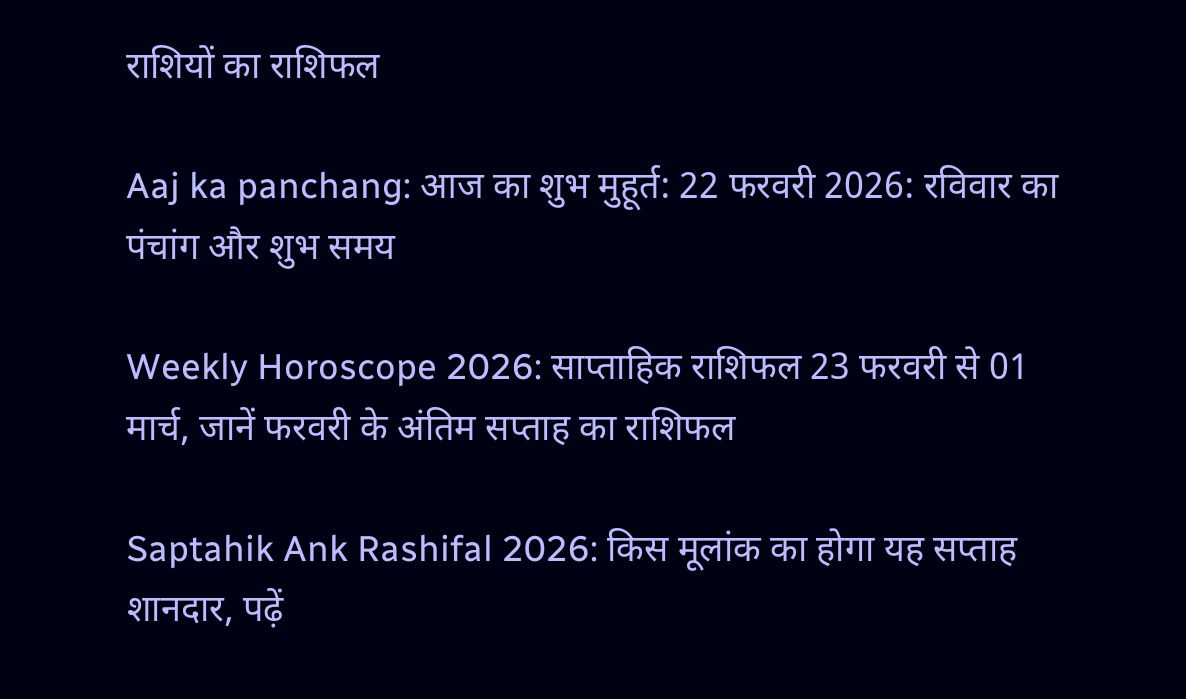राशियों का राशिफल

Aaj ka panchang: आज का शुभ मुहूर्त: 22 फरवरी 2026: रविवार का पंचांग और शुभ समय

Weekly Horoscope 2026: साप्ताहिक राशिफल 23 फरवरी से 01 मार्च, जानें फरवरी के अंतिम सप्ताह का राशिफल

Saptahik Ank Rashifal 2026: किस मूलांक का होगा यह सप्ताह शानदार, पढ़ें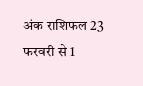अंक राशिफल 23 फरवरी से 1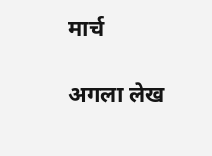मार्च

अगला लेख